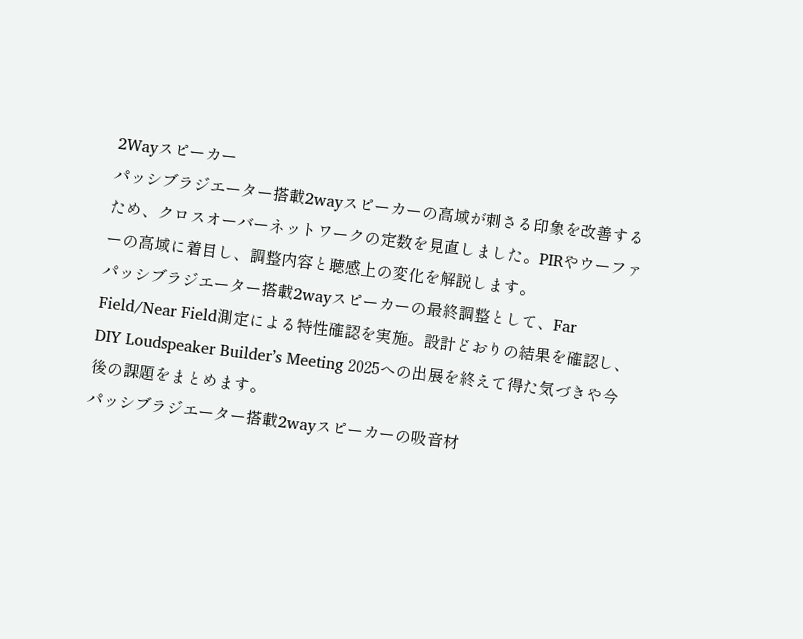2Wayスピーカー
パッシブラジエーター搭載2wayスピーカーの高域が刺さる印象を改善するため、クロスオーバーネットワークの定数を見直しました。PIRやウーファーの高域に着目し、調整内容と聴感上の変化を解説します。
パッシブラジエーター搭載2wayスピーカーの最終調整として、Far Field/Near Field測定による特性確認を実施。設計どおりの結果を確認し、DIY Loudspeaker Builder’s Meeting 2025への出展を終えて得た気づきや今後の課題をまとめます。
パッシブラジエーター搭載2wayスピーカーの吸音材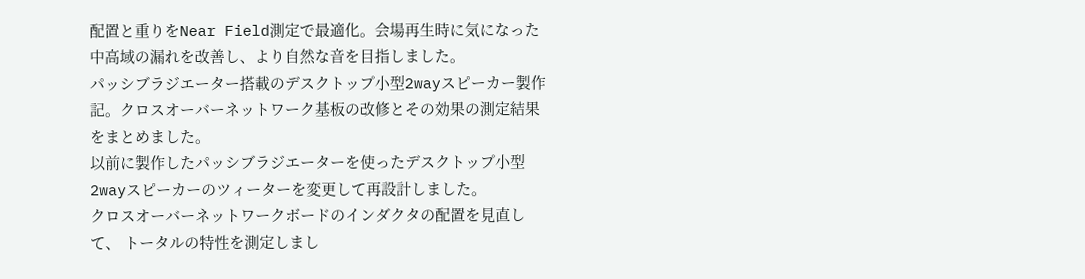配置と重りをNear Field測定で最適化。会場再生時に気になった中高域の漏れを改善し、より自然な音を目指しました。
パッシブラジエーター搭載のデスクトップ小型2wayスピーカー製作記。クロスオーバーネットワーク基板の改修とその効果の測定結果をまとめました。
以前に製作したパッシブラジエーターを使ったデスクトップ小型2wayスピーカーのツィーターを変更して再設計しました。
クロスオーバーネットワークボードのインダクタの配置を見直して、 トータルの特性を測定しまし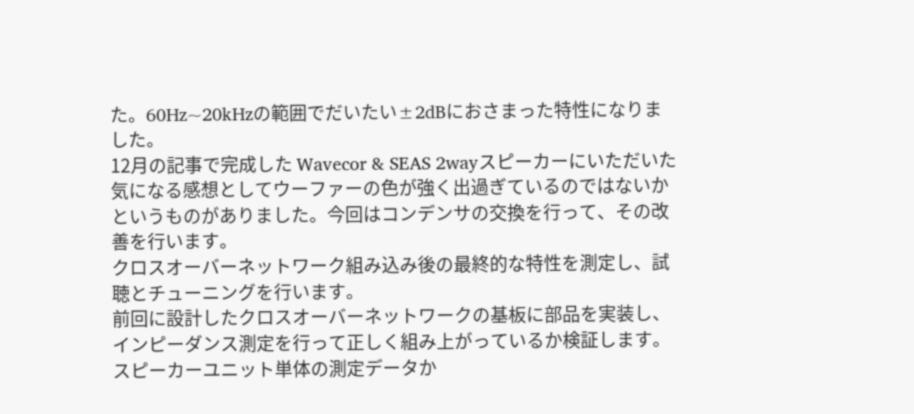た。60Hz~20kHzの範囲でだいたい±2dBにおさまった特性になりました。
12月の記事で完成した Wavecor & SEAS 2wayスピーカーにいただいた気になる感想としてウーファーの色が強く出過ぎているのではないかというものがありました。今回はコンデンサの交換を行って、その改善を行います。
クロスオーバーネットワーク組み込み後の最終的な特性を測定し、試聴とチューニングを行います。
前回に設計したクロスオーバーネットワークの基板に部品を実装し、インピーダンス測定を行って正しく組み上がっているか検証します。
スピーカーユニット単体の測定データか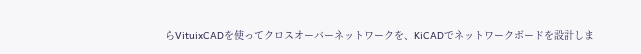らVituixCADを使ってクロスオーバーネットワークを、KiCADでネットワークボードを設計しま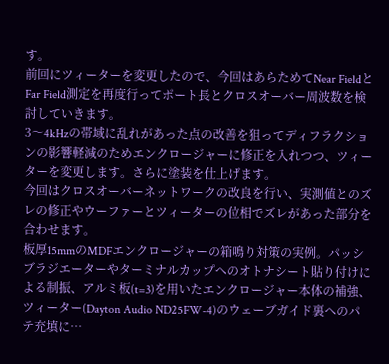す。
前回にツィーターを変更したので、今回はあらためてNear FieldとFar Field測定を再度行ってポート長とクロスオーバー周波数を検討していきます。
3〜4kHzの帯域に乱れがあった点の改善を狙ってディフラクションの影響軽減のためエンクロージャーに修正を入れつつ、ツィーターを変更します。さらに塗装を仕上げます。
今回はクロスオーバーネットワークの改良を行い、実測値とのズレの修正やウーファーとツィーターの位相でズレがあった部分を合わせます。
板厚15mmのMDFエンクロージャーの箱鳴り対策の実例。パッシブラジエーターやターミナルカップへのオトナシート貼り付けによる制振、アルミ板(t=3)を用いたエンクロージャー本体の補強、ツィーター(Dayton Audio ND25FW-4)のウェーブガイド裏へのパテ充填に…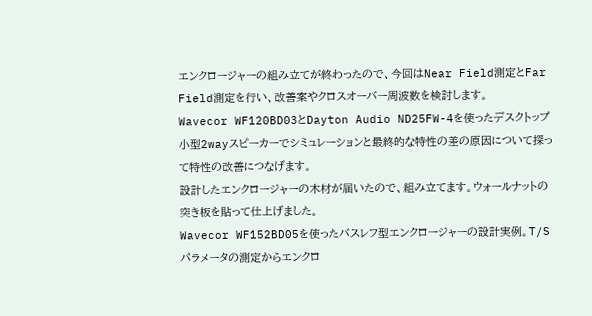エンクロージャーの組み立てが終わったので、今回はNear Field測定とFar Field測定を行い、改善案やクロスオーバー周波数を検討します。
Wavecor WF120BD03とDayton Audio ND25FW-4を使ったデスクトップ小型2wayスピーカーでシミュレーションと最終的な特性の差の原因について探って特性の改善につなげます。
設計したエンクロージャーの木材が届いたので、組み立てます。ウォールナットの突き板を貼って仕上げました。
Wavecor WF152BD05を使ったバスレフ型エンクロージャーの設計実例。T/Sパラメータの測定からエンクロ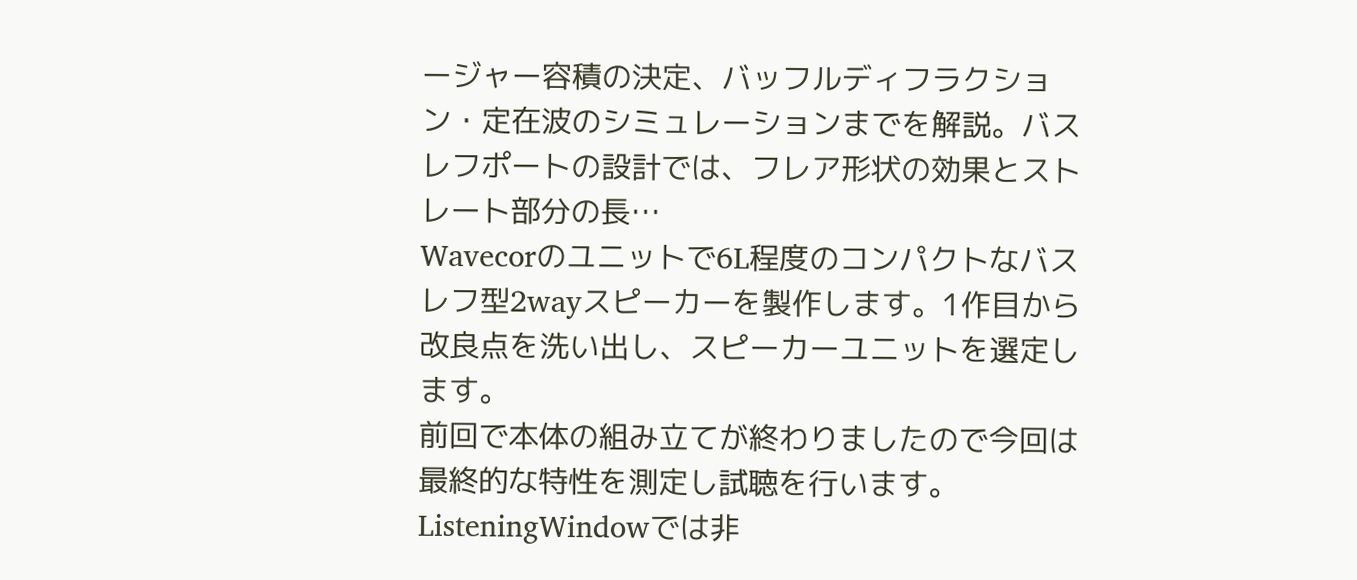ージャー容積の決定、バッフルディフラクション・定在波のシミュレーションまでを解説。バスレフポートの設計では、フレア形状の効果とストレート部分の長…
Wavecorのユニットで6L程度のコンパクトなバスレフ型2wayスピーカーを製作します。1作目から改良点を洗い出し、スピーカーユニットを選定します。
前回で本体の組み立てが終わりましたので今回は最終的な特性を測定し試聴を行います。ListeningWindowでは非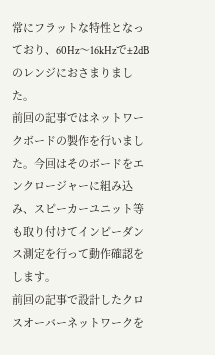常にフラットな特性となっており、60Hz〜16kHzで±2dBのレンジにおさまりました。
前回の記事ではネットワークボードの製作を行いました。今回はそのボードをエンクロージャーに組み込み、スピーカーユニット等も取り付けてインピーダンス測定を行って動作確認をします。
前回の記事で設計したクロスオーバーネットワークを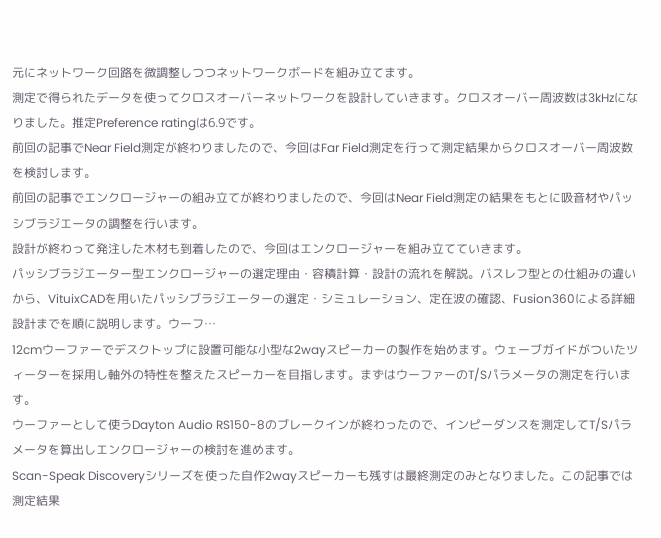元にネットワーク回路を微調整しつつネットワークボードを組み立てます。
測定で得られたデータを使ってクロスオーバーネットワークを設計していきます。クロスオーバー周波数は3kHzになりました。推定Preference ratingは6.9です。
前回の記事でNear Field測定が終わりましたので、今回はFar Field測定を行って測定結果からクロスオーバー周波数を検討します。
前回の記事でエンクロージャーの組み立てが終わりましたので、今回はNear Field測定の結果をもとに吸音材やパッシブラジエータの調整を行います。
設計が終わって発注した木材も到着したので、今回はエンクロージャーを組み立てていきます。
パッシブラジエーター型エンクロージャーの選定理由・容積計算・設計の流れを解説。バスレフ型との仕組みの違いから、VituixCADを用いたパッシブラジエーターの選定・シミュレーション、定在波の確認、Fusion360による詳細設計までを順に説明します。ウーフ…
12cmウーファーでデスクトップに設置可能な小型な2wayスピーカーの製作を始めます。ウェーブガイドがついたツィーターを採用し軸外の特性を整えたスピーカーを目指します。まずはウーファーのT/Sパラメータの測定を行います。
ウーファーとして使うDayton Audio RS150-8のブレークインが終わったので、インピーダンスを測定してT/Sパラメータを算出しエンクロージャーの検討を進めます。
Scan-Speak Discoveryシリーズを使った自作2wayスピーカーも残すは最終測定のみとなりました。この記事では測定結果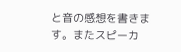と音の感想を書きます。またスピーカ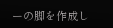ーの脚を作成し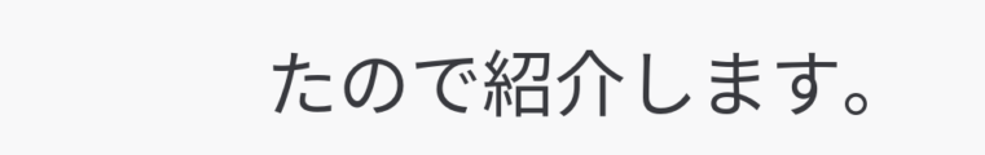たので紹介します。